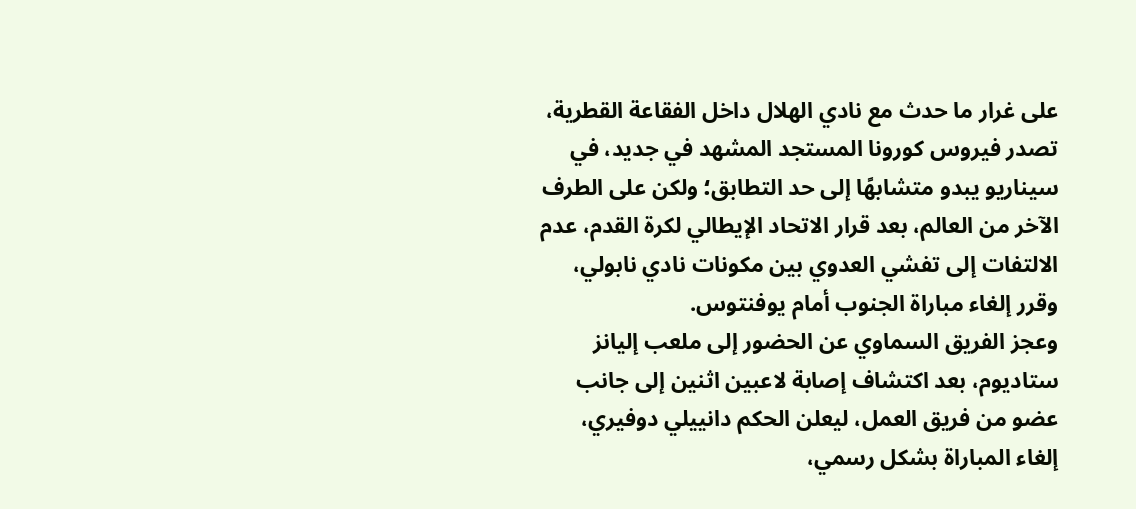على غرار ما حدث مع نادي الهلال داخل الفقاعة القطرية، تصدر فيروس كورونا المستجد المشهد في جديد، في سيناريو يبدو متشابهًا إلى حد التطابق؛ ولكن على الطرف الآخر من العالم، بعد قرار الاتحاد الإيطالي لكرة القدم، عدم الالتفات إلى تفشي العدوي بين مكونات نادي نابولي، وقرر إلغاء مباراة الجنوب أمام يوفنتوس.
وعجز الفريق السماوي عن الحضور إلى ملعب إليانز ستاديوم، بعد اكتشاف إصابة لاعبين اثنين إلى جانب عضو من فريق العمل، ليعلن الحكم دانييلي دوفيري، إلغاء المباراة بشكل رسمي،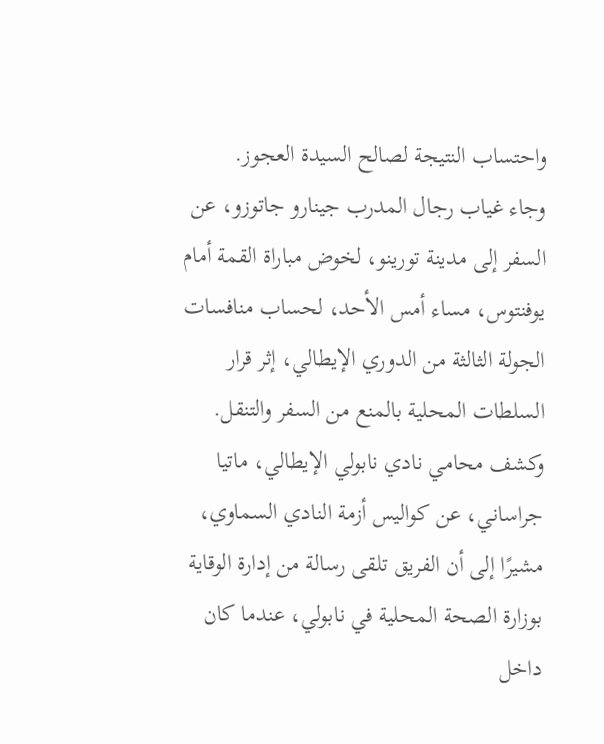واحتساب النتيجة لصالح السيدة العجوز.
وجاء غياب رجال المدرب جينارو جاتوزو، عن السفر إلى مدينة تورينو، لخوض مباراة القمة أمام يوفنتوس، مساء أمس الأحد، لحساب منافسات الجولة الثالثة من الدوري الإيطالي، إثر قرار السلطات المحلية بالمنع من السفر والتنقل.
وكشف محامي نادي نابولي الإيطالي، ماتيا جراساني، عن كواليس أزمة النادي السماوي، مشيرًا إلى أن الفريق تلقى رسالة من إدارة الوقاية بوزارة الصحة المحلية في نابولي، عندما كان داخل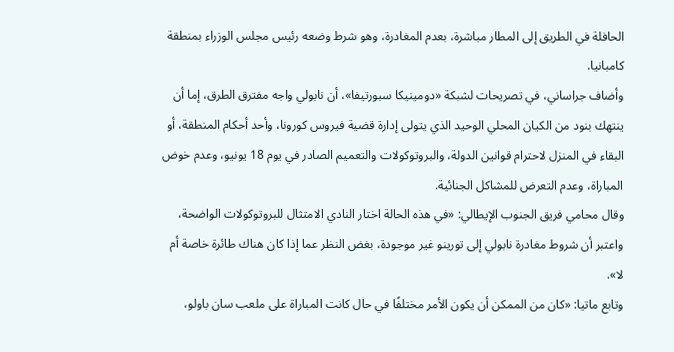الحافلة في الطريق إلى المطار مباشرة، بعدم المغادرة، وهو شرط وضعه رئيس مجلس الوزراء بمنطقة كامبانيا.
وأضاف جراساني، في تصريحات لشبكة «دومينيكا سبورتيفا»، أن نابولي واجه مفترق الطرق، إما أن ينتهك بنود من الكيان المحلي الوحيد الذي يتولى إدارة قضية فيروس كورونا، وأحد أحكام المنطقة، أو البقاء في المنزل لاحترام قوانين الدولة، والبروتوكولات والتعميم الصادر في يوم 18 يونيو، وعدم خوض المباراة، وعدم التعرض للمشاكل الجنائية.
وقال محامي فريق الجنوب الإيطالي: «في هذه الحالة اختار النادي الامتثال للبروتوكولات الواضحة، واعتبر أن شروط مغادرة نابولي إلى تورينو غير موجودة، بغض النظر عما إذا كان هناك طائرة خاصة أم لا».
وتابع ماتيا: «كان من الممكن أن يكون الأمر مختلفًا في حال كانت المباراة على ملعب سان باولو،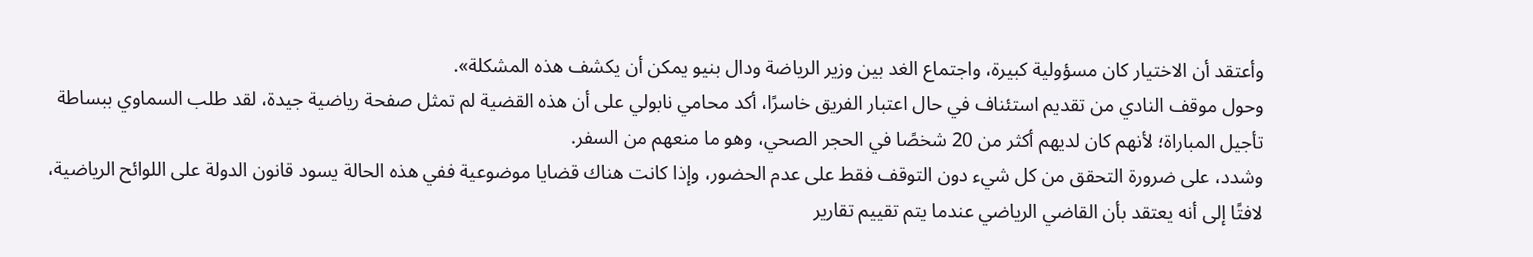وأعتقد أن الاختيار كان مسؤولية كبيرة، واجتماع الغد بين وزير الرياضة ودال بنيو يمكن أن يكشف هذه المشكلة».
وحول موقف النادي من تقديم استئناف في حال اعتبار الفريق خاسرًا، أكد محامي نابولي على أن هذه القضية لم تمثل صفحة رياضية جيدة، لقد طلب السماوي ببساطة تأجيل المباراة؛ لأنهم كان لديهم أكثر من 20 شخصًا في الحجر الصحي، وهو ما منعهم من السفر.
وشدد، على ضرورة التحقق من كل شيء دون التوقف فقط على عدم الحضور، وإذا كانت هناك قضايا موضوعية ففي هذه الحالة يسود قانون الدولة على اللوائح الرياضية، لافتًا إلى أنه يعتقد بأن القاضي الرياضي عندما يتم تقييم تقارير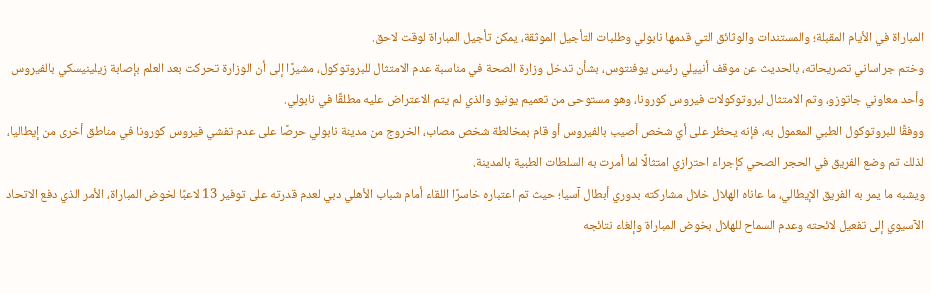المباراة في الأيام المقبلة؛ والمستندات والوثائق التي قدمها نابولي وطلبات التأجيل الموثقة، يمكن تأجيل المباراة لوقت لاحق.
وختم جراساني تصريحاته، بالحديث عن موقف أنييلي رئيس يوفنتوس، بشأن تدخل وزارة الصحة في مناسبة عدم الامتثال للبروتوكول، مشيرًا إلى أن الوزارة تحركت بعد العلم بإصابة زيلينيسكي بالفيروس وأحد معاوني جاتوزو، وتم الامتثال لبروتوكولات فيروس كورونا، وهو مستوحى من تعميم يونيو والذي لم يتم الاعتراض عليه مطلقًا في نابولي.
ووفقًا للبروتوكول الطبي المعمول به، فإنه يحظر على أيّ شخص أصيب بالفيروس أو قام بمخالطة شخص مصاب، الخروج من مدينة نابولي حرصًا على عدم تفشي فيروس كورونا في مناطق أخرى من إيطاليا، لذلك تم وضع الفريق في الحجر الصحي كإجراء احترازي امتثالًا لما أمرت به السلطات الطبية بالمدينة.
ويشبه ما يمر به الفريق الإيطالي، ما عاناه الهلال خلال مشاركته بدوري أبطال آسيا؛ حيث تم اعتباره خاسرًا اللقاء أمام شباب الأهلي دبي لعدم قدرته على توفير 13 لاعبًا لخوض المباراة، الأمر الذي دفع الاتحاد الآسيوي إلى تفعيل لائحته وعدم السماح للهلال بخوض المباراة وإلغاء نتائجه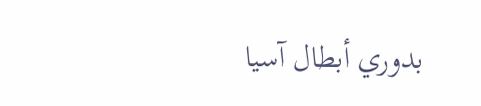بدوري أبطال آسيا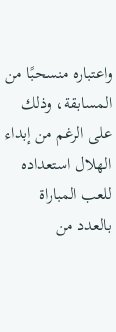واعتباره منسحبًا من المسابقة، وذلك على الرغم من إبداء الهلال استعداده للعب المباراة بالعدد من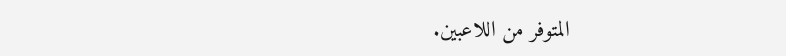المتوفر من اللاعبين.